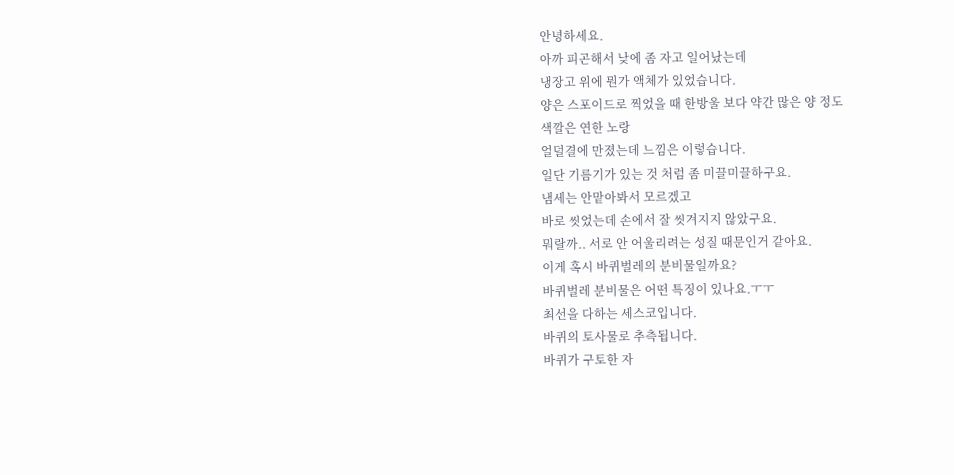안녕하세요.
아까 피곤해서 낮에 좀 자고 일어났는데
냉장고 위에 뭔가 액체가 있었습니다.
양은 스포이드로 찍었을 때 한방울 보다 약간 많은 양 정도
색깔은 연한 노랑
얼덜결에 만졌는데 느낌은 이렇습니다.
일단 기름기가 있는 것 처럼 좀 미끌미끌하구요.
냄세는 안맡아봐서 모르겠고
바로 씻었는데 손에서 잘 씻겨지지 않았구요.
뭐랄까.. 서로 안 어울리려는 성질 때문인거 같아요.
이게 혹시 바퀴벌레의 분비물일까요?
바퀴벌레 분비물은 어떤 특징이 있나요.ㅜㅜ
최선을 다하는 세스코입니다.
바퀴의 토사물로 추측됩니다.
바퀴가 구토한 자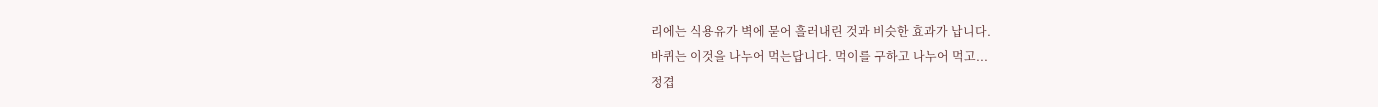리에는 식용유가 벽에 묻어 흘러내린 것과 비슷한 효과가 납니다.
바퀴는 이것을 나누어 먹는답니다. 먹이를 구하고 나누어 먹고...
정겹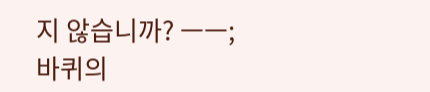지 않습니까? ㅡㅡ;
바퀴의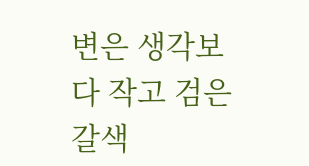변은 생각보다 작고 검은 갈색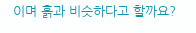이며 흙과 비슷하다고 할까요?